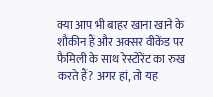क्या आप भी बाहर खाना खाने के शौकीन हैं और अक्सर वीकेंड पर फैमिली के साथ रेस्टोरेंट का रुख करते हैं? अगर हां, तो यह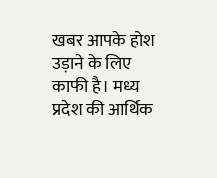खबर आपके होश उड़ाने के लिए काफी है। मध्य प्रदेश की आर्थिक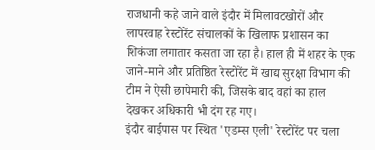राजधानी कहे जाने वाले इंदौर में मिलावटखोरों और लापरवाह रेस्टोरेंट संचालकों के खिलाफ प्रशासन का शिकंजा लगातार कसता जा रहा है। हाल ही में शहर के एक जाने-माने और प्रतिष्ठित रेस्टोरेंट में खाद्य सुरक्षा विभाग की टीम ने ऐसी छापेमारी की, जिसके बाद वहां का हाल देखकर अधिकारी भी दंग रह गए।
इंदौर बाईपास पर स्थित 'एडम्स एली' रेस्टोरेंट पर चला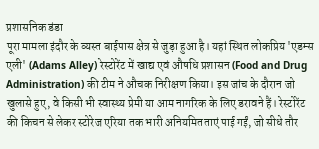प्रशासनिक डंडा
पूरा मामला इंदौर के व्यस्त बाईपास क्षेत्र से जुड़ा हुआ है। यहां स्थित लोकप्रिय 'एडम्स एली' (Adams Alley) रेस्टोरेंट में खाद्य एवं औषधि प्रशासन (Food and Drug Administration) की टीम ने औचक निरीक्षण किया। इस जांच के दौरान जो खुलासे हुए, वे किसी भी स्वास्थ्य प्रेमी या आम नागरिक के लिए डरावने हैं। रेस्टोरेंट की किचन से लेकर स्टोरेज एरिया तक भारी अनियमितताएं पाई गईं, जो सीधे तौर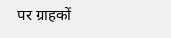पर ग्राहकों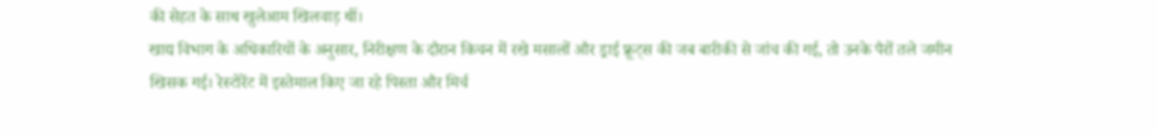की सेहत के साथ खुलेआम खिलवाड़ थीं।
खाद्य विभाग के अधिकारियों के अनुसार, निरीक्षण के दौरान किचन में रखे मसालों और ड्राई फ्रूट्स की जब बारीकी से जांच की गई, तो उनके पैरों तले जमीन खिसक गई। रेस्टोरेंट में इस्तेमाल किए जा रहे पिस्ता और मिर्च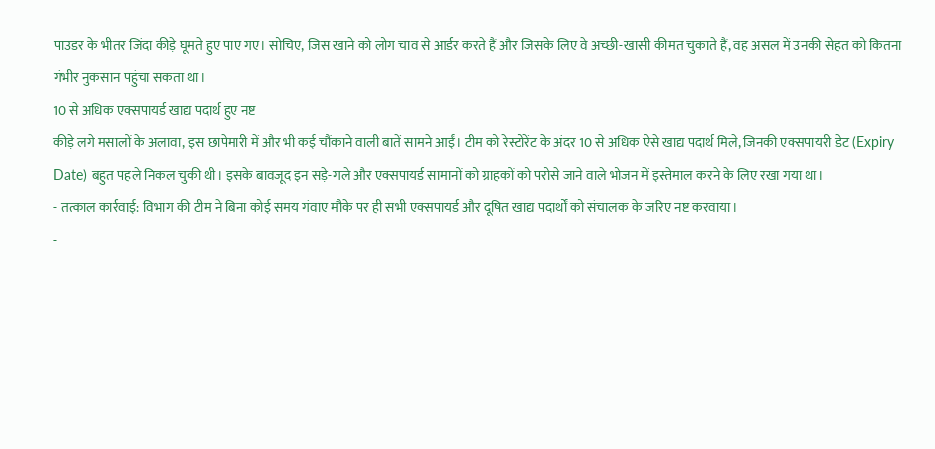पाउडर के भीतर जिंदा कीड़े घूमते हुए पाए गए। सोचिए, जिस खाने को लोग चाव से आर्डर करते हैं और जिसके लिए वे अच्छी-खासी कीमत चुकाते हैं, वह असल में उनकी सेहत को कितना गंभीर नुकसान पहुंचा सकता था।
10 से अधिक एक्सपायर्ड खाद्य पदार्थ हुए नष्ट
कीड़े लगे मसालों के अलावा, इस छापेमारी में और भी कई चौंकाने वाली बातें सामने आईं। टीम को रेस्टोरेंट के अंदर 10 से अधिक ऐसे खाद्य पदार्थ मिले, जिनकी एक्सपायरी डेट (Expiry Date) बहुत पहले निकल चुकी थी। इसके बावजूद इन सड़े-गले और एक्सपायर्ड सामानों को ग्राहकों को परोसे जाने वाले भोजन में इस्तेमाल करने के लिए रखा गया था।
- तत्काल कार्रवाई: विभाग की टीम ने बिना कोई समय गंवाए मौके पर ही सभी एक्सपायर्ड और दूषित खाद्य पदार्थों को संचालक के जरिए नष्ट करवाया।
-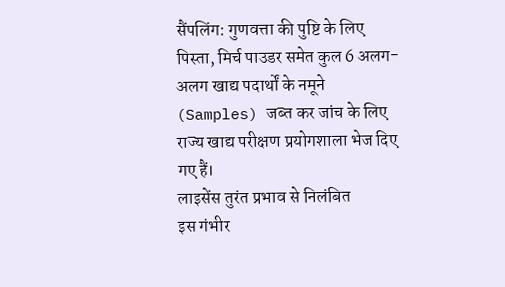सैंपलिंग: गुणवत्ता की पुष्टि के लिए पिस्ता, मिर्च पाउडर समेत कुल 6 अलग-अलग खाद्य पदार्थों के नमूने (Samples) जब्त कर जांच के लिए राज्य खाद्य परीक्षण प्रयोगशाला भेज दिए गए हैं।
लाइसेंस तुरंत प्रभाव से निलंबित
इस गंभीर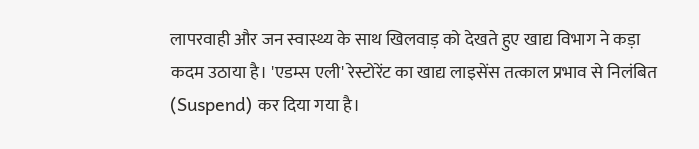लापरवाही और जन स्वास्थ्य के साथ खिलवाड़ को देखते हुए खाद्य विभाग ने कड़ा कदम उठाया है। 'एडम्स एली' रेस्टोरेंट का खाद्य लाइसेंस तत्काल प्रभाव से निलंबित (Suspend) कर दिया गया है।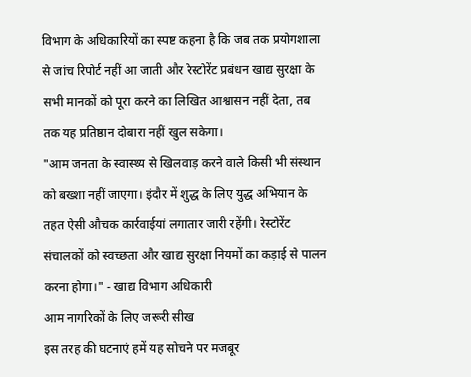विभाग के अधिकारियों का स्पष्ट कहना है कि जब तक प्रयोगशाला से जांच रिपोर्ट नहीं आ जाती और रेस्टोरेंट प्रबंधन खाद्य सुरक्षा के सभी मानकों को पूरा करने का लिखित आश्वासन नहीं देता, तब तक यह प्रतिष्ठान दोबारा नहीं खुल सकेगा।
"आम जनता के स्वास्थ्य से खिलवाड़ करने वाले किसी भी संस्थान को बख्शा नहीं जाएगा। इंदौर में शुद्ध के लिए युद्ध अभियान के तहत ऐसी औचक कार्रवाईयां लगातार जारी रहेंगी। रेस्टोरेंट संचालकों को स्वच्छता और खाद्य सुरक्षा नियमों का कड़ाई से पालन करना होगा।" - खाद्य विभाग अधिकारी
आम नागरिकों के लिए जरूरी सीख
इस तरह की घटनाएं हमें यह सोचने पर मजबूर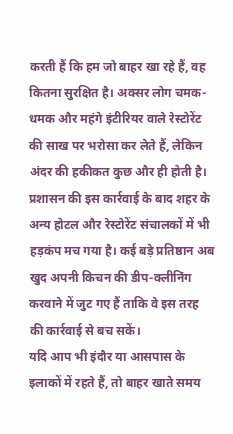करती हैं कि हम जो बाहर खा रहे हैं, वह कितना सुरक्षित है। अक्सर लोग चमक-धमक और महंगे इंटीरियर वाले रेस्टोरेंट की साख पर भरोसा कर लेते हैं, लेकिन अंदर की हकीकत कुछ और ही होती है। प्रशासन की इस कार्रवाई के बाद शहर के अन्य होटल और रेस्टोरेंट संचालकों में भी हड़कंप मच गया है। कई बड़े प्रतिष्ठान अब खुद अपनी किचन की डीप-क्लीनिंग करवाने में जुट गए हैं ताकि वे इस तरह की कार्रवाई से बच सकें।
यदि आप भी इंदौर या आसपास के इलाकों में रहते हैं, तो बाहर खाते समय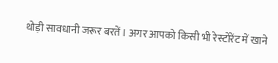थोड़ी सावधानी जरूर बरतें। अगर आपको किसी भी रेस्टोरेंट में खाने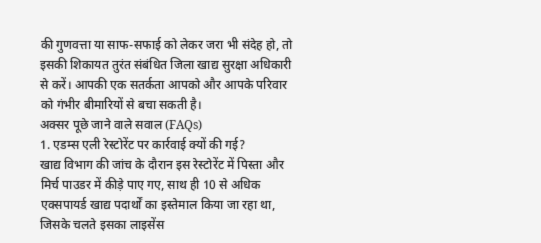की गुणवत्ता या साफ-सफाई को लेकर जरा भी संदेह हो, तो इसकी शिकायत तुरंत संबंधित जिला खाद्य सुरक्षा अधिकारी से करें। आपकी एक सतर्कता आपको और आपके परिवार को गंभीर बीमारियों से बचा सकती है।
अक्सर पूछे जाने वाले सवाल (FAQs)
1. एडम्स एली रेस्टोरेंट पर कार्रवाई क्यों की गई?
खाद्य विभाग की जांच के दौरान इस रेस्टोरेंट में पिस्ता और मिर्च पाउडर में कीड़े पाए गए, साथ ही 10 से अधिक एक्सपायर्ड खाद्य पदार्थों का इस्तेमाल किया जा रहा था, जिसके चलते इसका लाइसेंस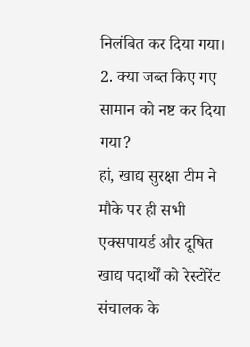निलंबित कर दिया गया।
2. क्या जब्त किए गए सामान को नष्ट कर दिया गया?
हां, खाद्य सुरक्षा टीम ने मौके पर ही सभी एक्सपायर्ड और दूषित खाद्य पदार्थों को रेस्टोरेंट संचालक के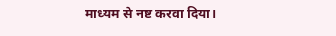माध्यम से नष्ट करवा दिया।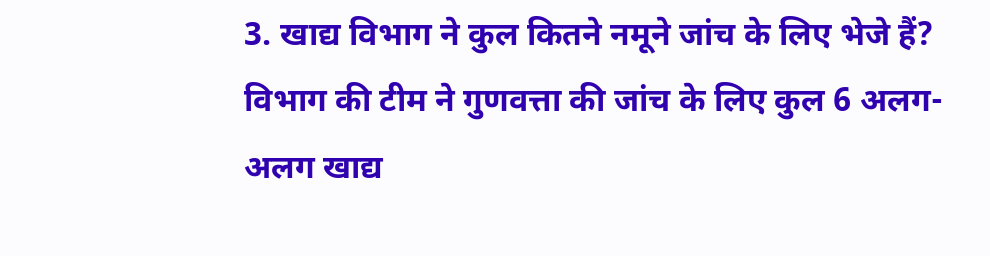3. खाद्य विभाग ने कुल कितने नमूने जांच के लिए भेजे हैं?
विभाग की टीम ने गुणवत्ता की जांच के लिए कुल 6 अलग-अलग खाद्य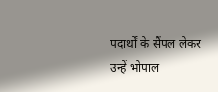पदार्थों के सैंपल लेकर उन्हें भोपाल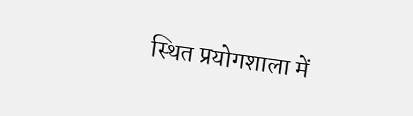स्थित प्रयोगशाला में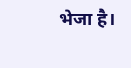भेजा है।